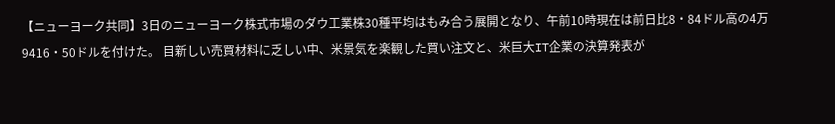【ニューヨーク共同】3日のニューヨーク株式市場のダウ工業株30種平均はもみ合う展開となり、午前10時現在は前日比8・84ドル高の4万9416・50ドルを付けた。 目新しい売買材料に乏しい中、米景気を楽観した買い注文と、米巨大IT企業の決算発表が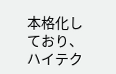本格化しており、ハイテク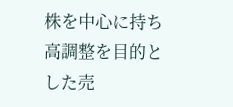株を中心に持ち高調整を目的とした売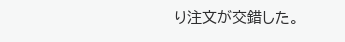り注文が交錯した。